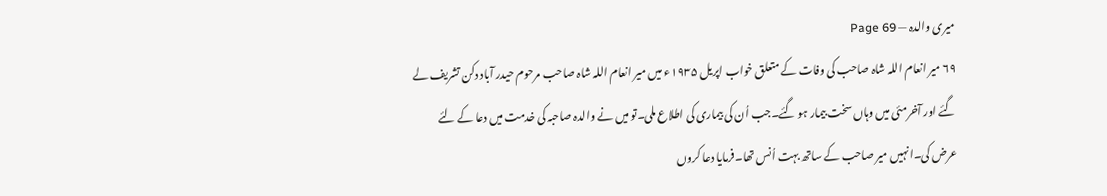میری والدہ — Page 69
۶۹ میر انعام اللہ شاہ صاحب کی وفات کے متعلق خواب اپریل ۱۹۳۵ء میں میر انعام اللہ شاہ صاحب مرحوم حیدر آباد دکن تشریف لے گئے اور آخرمئی میں وہاں سخت بیمار ہو گئے۔جب اُن کی بیماری کی اطلاع ملی۔تو میں نے والدہ صاحبہ کی خدمت میں دعا کے لئے عرض کی۔انہیں میر صاحب کے ساتھ بہت اُنس تھا۔فرمایا دعا کروں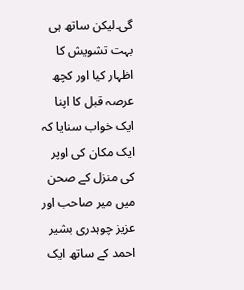گی۔لیکن ساتھ ہی بہت تشویش کا اظہار کیا اور کچھ عرصہ قبل کا اپنا ایک خواب سنایا کہ ایک مکان کی اوپر کی منزل کے صحن میں میر صاحب اور عزیز چوہدری بشیر احمد کے ساتھ ایک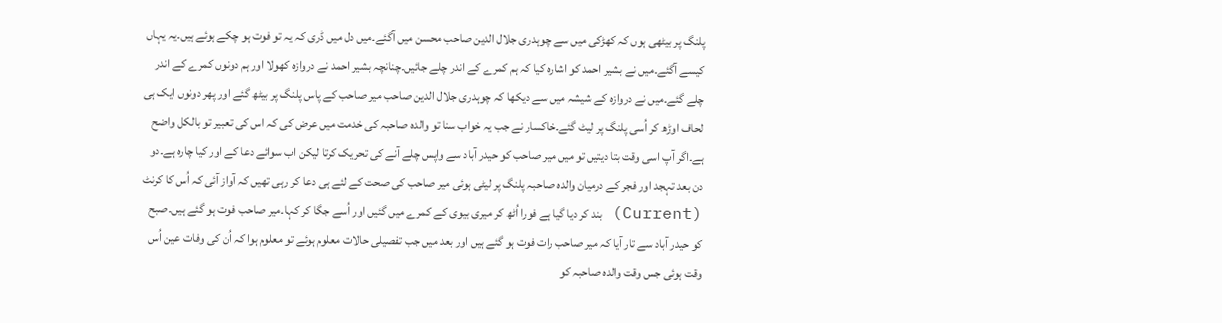پلنگ پر بیٹھی ہوں کہ کھڑکی میں سے چوہدری جلال الدین صاحب محسن میں آگئے۔میں دل میں ڈری کہ یہ تو فوت ہو چکے ہوئے ہیں۔یہ یہاں کیسے آگئے۔میں نے بشیر احمد کو اشارہ کیا کہ ہم کمرے کے اندر چلے جائیں۔چنانچہ بشیر احمد نے دروازہ کھولا اور ہم دونوں کمرے کے اندر چلے گئے۔میں نے دروازہ کے شیشہ میں سے دیکھا کہ چوہدری جلال الدین صاحب میر صاحب کے پاس پلنگ پر بیٹھ گئے اور پھر دونوں ایک ہی لحاف اوڑھ کر اُسی پلنگ پر لیٹ گئے۔خاکسار نے جب یہ خواب سنا تو والدہ صاحبہ کی خدمت میں عرض کی کہ اس کی تعبیر تو بالکل واضح ہے۔اگر آپ اسی وقت بتا دیتیں تو میں میر صاحب کو حیدر آباد سے واپس چلے آنے کی تحریک کرتا لیکن اب سوائے دعا کے اور کیا چارہ ہے۔دو دن بعد تہجد اور فجر کے درمیان والدہ صاحبہ پلنگ پر لیٹی ہوئی میر صاحب کی صحت کے لئے ہی دعا کر رہی تھیں کہ آواز آئی کہ اُس کا کرنٹ (Current) بند کر دیا گیا ہے فورا اُٹھ کر میری بیوی کے کمرے میں گئیں اور اُسے جگا کر کہا۔میر صاحب فوت ہو گئے ہیں۔صبح کو حیدر آباد سے تار آیا کہ میر صاحب رات فوت ہو گئے ہیں اور بعد میں جب تفصیلی حالات معلوم ہوئے تو معلوم ہوا کہ اُن کی وفات عین اُس وقت ہوئی جس وقت والدہ صاحبہ کو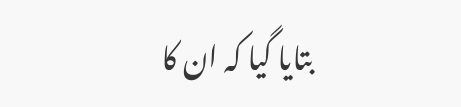بتایا گیا کہ ان کا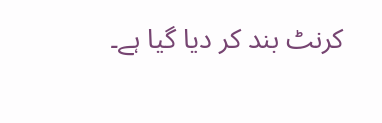کرنٹ بند کر دیا گیا ہے۔